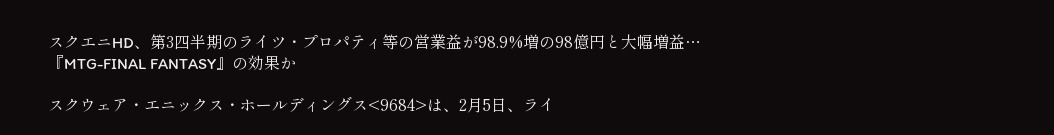スクエニHD、第3四半期のライツ・プロパティ等の営業益が98.9%増の98億円と大幅増益…『MTG-FINAL FANTASY』の効果か

スクウェア・エニックス・ホールディングス<9684>は、2月5日、ライ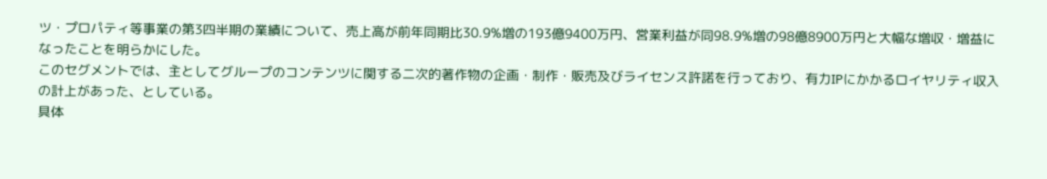ツ・プロパティ等事業の第3四半期の業績について、売上高が前年同期比30.9%増の193億9400万円、営業利益が同98.9%増の98億8900万円と大幅な増収・増益になったことを明らかにした。
このセグメントでは、主としてグループのコンテンツに関する二次的著作物の企画・制作・販売及びライセンス許諾を行っており、有力IPにかかるロイヤリティ収入の計上があった、としている。
具体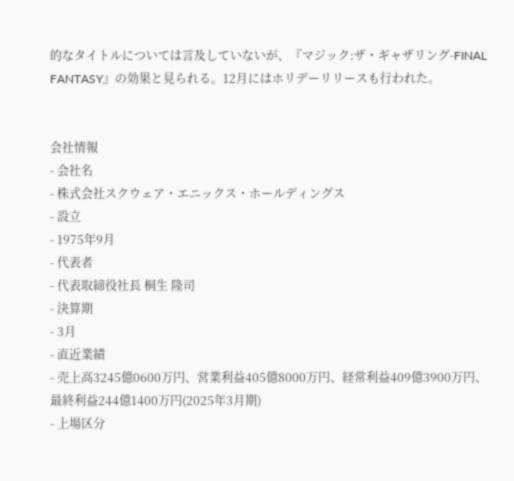的なタイトルについては言及していないが、『マジック:ザ・ギャザリング-FINAL FANTASY』の効果と見られる。12月にはホリデーリリースも行われた。


会社情報
- 会社名
- 株式会社スクウェア・エニックス・ホールディングス
- 設立
- 1975年9月
- 代表者
- 代表取締役社長 桐生 隆司
- 決算期
- 3月
- 直近業績
- 売上高3245億0600万円、営業利益405億8000万円、経常利益409億3900万円、最終利益244億1400万円(2025年3月期)
- 上場区分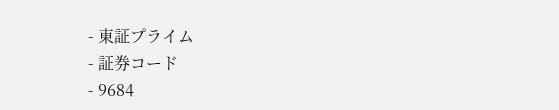- 東証プライム
- 証券コード
- 9684